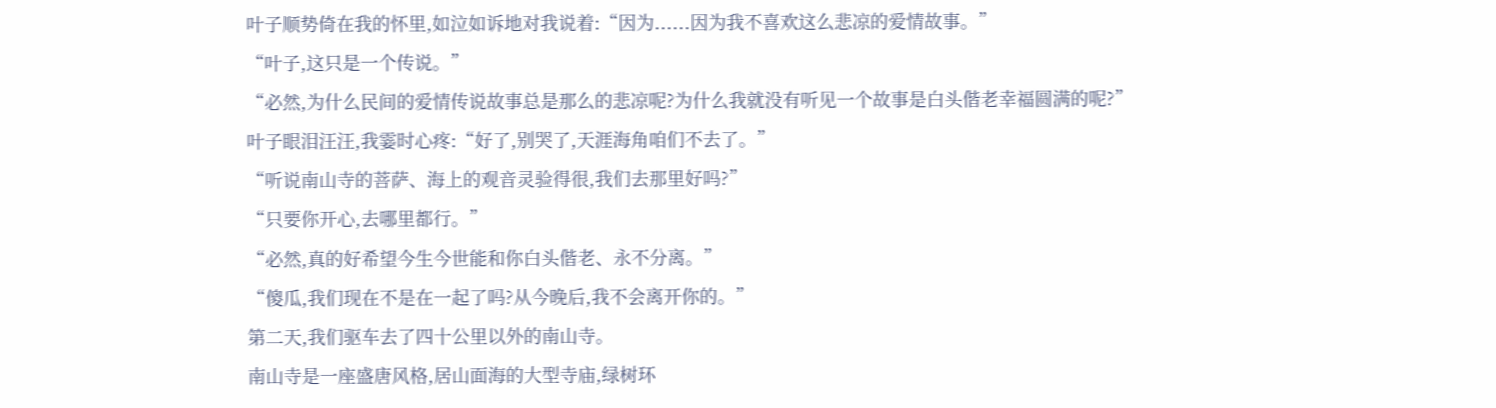叶子顺势倚在我的怀里,如泣如诉地对我说着:“因为......因为我不喜欢这么悲凉的爱情故事。”
“叶子,这只是一个传说。”
“必然,为什么民间的爱情传说故事总是那么的悲凉呢?为什么我就没有听见一个故事是白头偕老幸福圆满的呢?”
叶子眼泪汪汪,我霎时心疼:“好了,别哭了,天涯海角咱们不去了。”
“听说南山寺的菩萨、海上的观音灵验得很,我们去那里好吗?”
“只要你开心,去哪里都行。”
“必然,真的好希望今生今世能和你白头偕老、永不分离。”
“傻瓜,我们现在不是在一起了吗?从今晚后,我不会离开你的。”
第二天,我们驱车去了四十公里以外的南山寺。
南山寺是一座盛唐风格,居山面海的大型寺庙,绿树环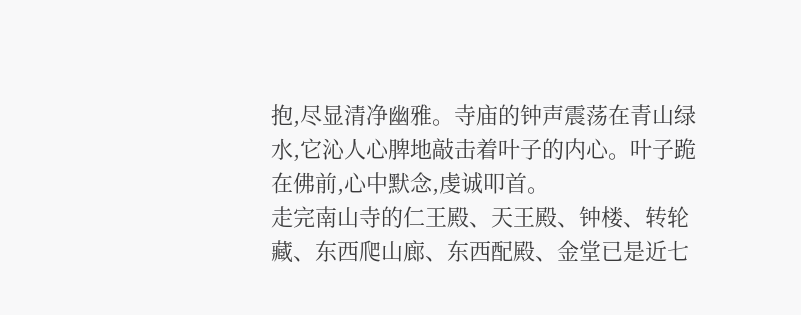抱,尽显清净幽雅。寺庙的钟声震荡在青山绿水,它沁人心脾地敲击着叶子的内心。叶子跪在佛前,心中默念,虔诚叩首。
走完南山寺的仁王殿、天王殿、钟楼、转轮藏、东西爬山廊、东西配殿、金堂已是近七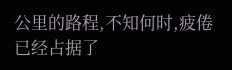公里的路程,不知何时,疲倦已经占据了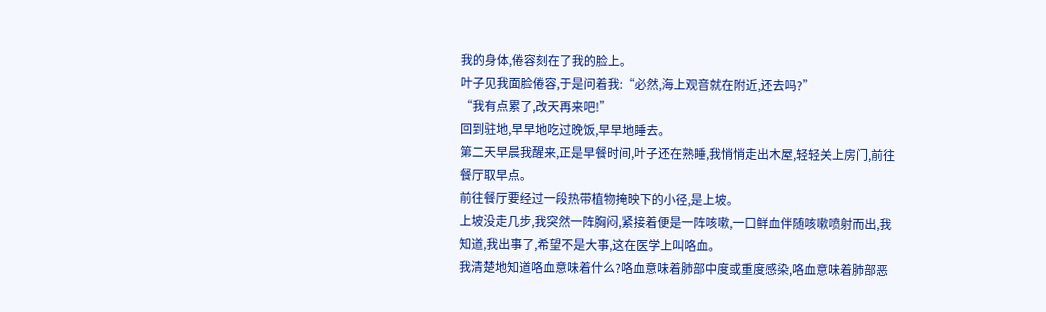我的身体,倦容刻在了我的脸上。
叶子见我面脸倦容,于是问着我:“必然,海上观音就在附近,还去吗?”
“我有点累了,改天再来吧!”
回到驻地,早早地吃过晚饭,早早地睡去。
第二天早晨我醒来,正是早餐时间,叶子还在熟睡,我悄悄走出木屋,轻轻关上房门,前往餐厅取早点。
前往餐厅要经过一段热带植物掩映下的小径,是上坡。
上坡没走几步,我突然一阵胸闷,紧接着便是一阵咳嗽,一口鲜血伴随咳嗽喷射而出,我知道,我出事了,希望不是大事,这在医学上叫咯血。
我清楚地知道咯血意味着什么?咯血意味着肺部中度或重度感染,咯血意味着肺部恶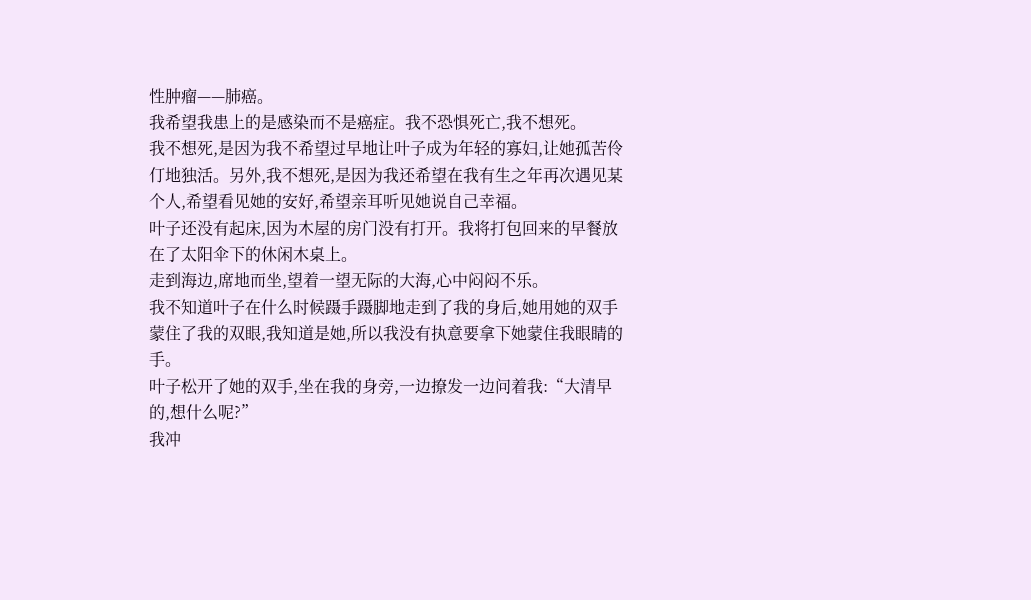性肿瘤——肺癌。
我希望我患上的是感染而不是癌症。我不恐惧死亡,我不想死。
我不想死,是因为我不希望过早地让叶子成为年轻的寡妇,让她孤苦伶仃地独活。另外,我不想死,是因为我还希望在我有生之年再次遇见某个人,希望看见她的安好,希望亲耳听见她说自己幸福。
叶子还没有起床,因为木屋的房门没有打开。我将打包回来的早餐放在了太阳伞下的休闲木桌上。
走到海边,席地而坐,望着一望无际的大海,心中闷闷不乐。
我不知道叶子在什么时候蹑手蹑脚地走到了我的身后,她用她的双手蒙住了我的双眼,我知道是她,所以我没有执意要拿下她蒙住我眼睛的手。
叶子松开了她的双手,坐在我的身旁,一边撩发一边问着我:“大清早的,想什么呢?”
我冲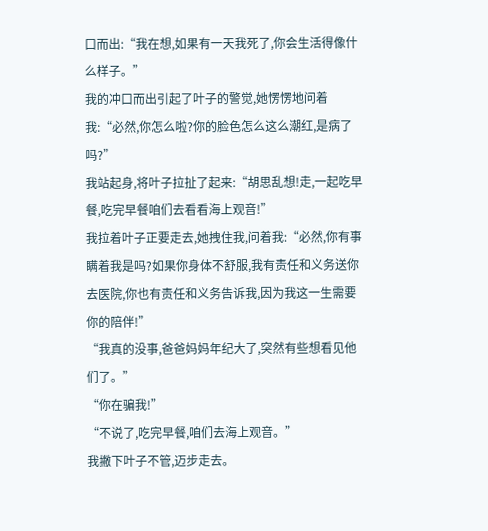口而出:“我在想,如果有一天我死了,你会生活得像什么样子。”
我的冲口而出引起了叶子的警觉,她愣愣地问着我:“必然,你怎么啦?你的脸色怎么这么潮红,是病了吗?”
我站起身,将叶子拉扯了起来:“胡思乱想!走,一起吃早餐,吃完早餐咱们去看看海上观音!”
我拉着叶子正要走去,她拽住我,问着我:“必然,你有事瞒着我是吗?如果你身体不舒服,我有责任和义务送你去医院,你也有责任和义务告诉我,因为我这一生需要你的陪伴!”
“我真的没事,爸爸妈妈年纪大了,突然有些想看见他们了。”
“你在骗我!”
“不说了,吃完早餐,咱们去海上观音。”
我撇下叶子不管,迈步走去。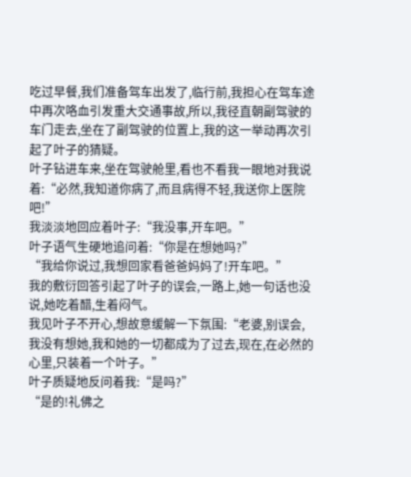吃过早餐,我们准备驾车出发了,临行前,我担心在驾车途中再次咯血引发重大交通事故,所以,我径直朝副驾驶的车门走去,坐在了副驾驶的位置上,我的这一举动再次引起了叶子的猜疑。
叶子钻进车来,坐在驾驶舱里,看也不看我一眼地对我说着:“必然,我知道你病了,而且病得不轻,我送你上医院吧!”
我淡淡地回应着叶子:“我没事,开车吧。”
叶子语气生硬地追问着:“你是在想她吗?”
“我给你说过,我想回家看爸爸妈妈了!开车吧。”
我的敷衍回答引起了叶子的误会,一路上,她一句话也没说,她吃着醋,生着闷气。
我见叶子不开心,想故意缓解一下氛围:“老婆,别误会,我没有想她,我和她的一切都成为了过去,现在,在必然的心里,只装着一个叶子。”
叶子质疑地反问着我:“是吗?”
“是的!礼佛之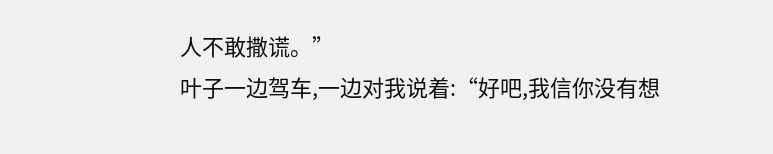人不敢撒谎。”
叶子一边驾车,一边对我说着:“好吧,我信你没有想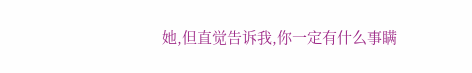她,但直觉告诉我,你一定有什么事瞒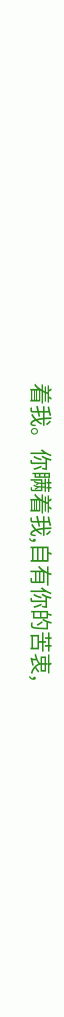着我。你瞒着我,自有你的苦衷,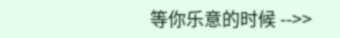等你乐意的时候 -->>